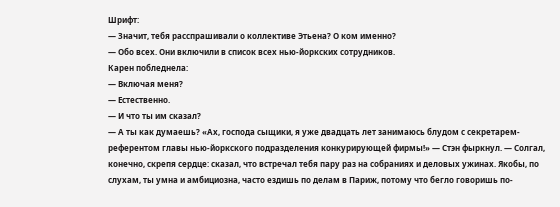Шрифт:
— Значит, тебя расспрашивали о коллективе Этьена? О ком именно?
— Обо всех. Они включили в список всех нью-йоркских сотрудников.
Карен побледнела:
— Включая меня?
— Естественно.
— И что ты им сказал?
— А ты как думаешь? «Ах, господа сыщики, я уже двадцать лет занимаюсь блудом с секретарем-референтом главы нью-йоркского подразделения конкурирующей фирмы!» — Стэн фыркнул. — Солгал, конечно, скрепя сердце: сказал, что встречал тебя пару раз на собраниях и деловых ужинах. Якобы, по слухам, ты умна и амбициозна, часто ездишь по делам в Париж, потому что бегло говоришь по-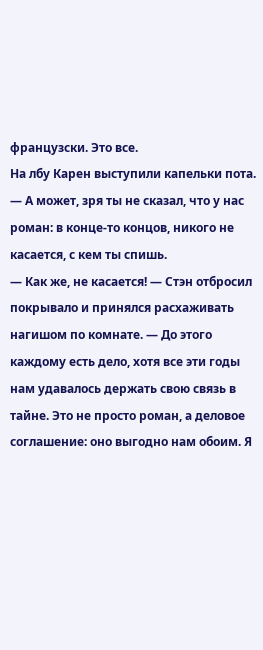французски. Это все.
На лбу Карен выступили капельки пота.
— А может, зря ты не сказал, что у нас роман: в конце-то концов, никого не касается, с кем ты спишь.
— Как же, не касается! — Стэн отбросил покрывало и принялся расхаживать нагишом по комнате. — До этого каждому есть дело, хотя все эти годы нам удавалось держать свою связь в тайне. Это не просто роман, а деловое соглашение: оно выгодно нам обоим. Я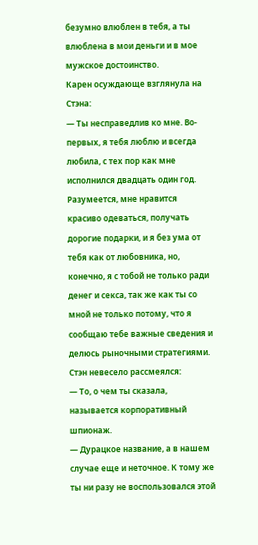безумно влюблен в тебя, а ты влюблена в мои деньги и в мое мужское достоинство.
Карен осуждающе взглянула на Стэна:
— Ты несправедлив ко мне. Во-первых, я тебя люблю и всегда любила, с тех пор как мне исполнился двадцать один год. Разумеется, мне нравится красиво одеваться, получать дорогие подарки, и я без ума от тебя как от любовника, но, конечно, я с тобой не только ради денег и секса, так же как ты со мной не только потому, что я сообщаю тебе важные сведения и делюсь рыночными стратегиями.
Стэн невесело рассмеялся:
— То, о чем ты сказала, называется корпоративный шпионаж.
— Дурацкое название, а в нашем случае еще и неточное. К тому же ты ни разу не воспользовался этой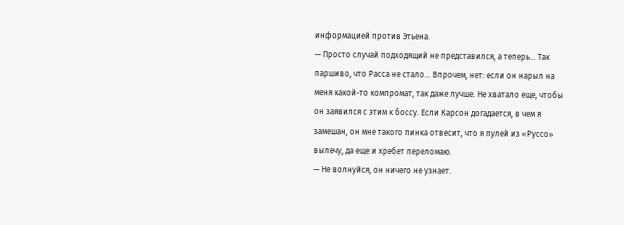информацией против Этьена.
— Просто случай подходящий не представился, а теперь… Так паршиво, что Расса не стало… Впрочем, нет: если он нарыл на меня какой-то компромат, так даже лучше. Не хватало еще, чтобы он заявился с этим к боссу. Если Карсон догадается, в чем я замешан, он мне такого пинка отвесит, что я пулей из «Руссо» вылечу, да еще и хребет переломаю.
— Не волнуйся, он ничего не узнает.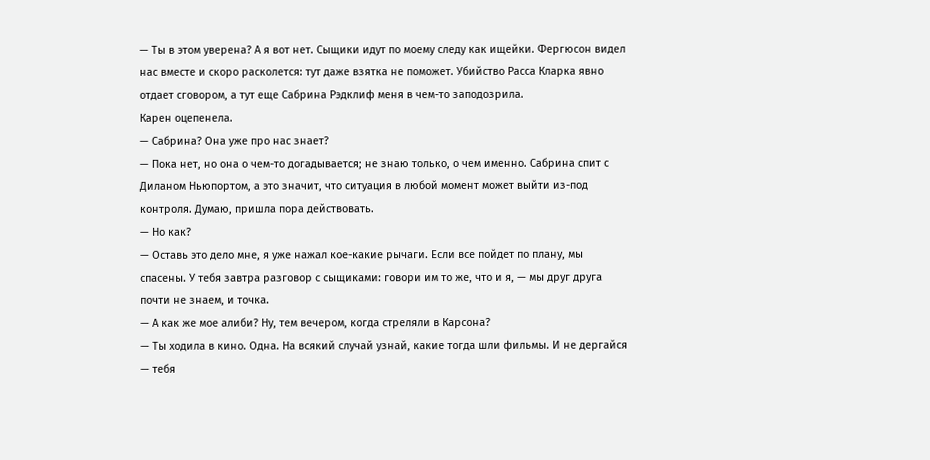— Ты в этом уверена? А я вот нет. Сыщики идут по моему следу как ищейки. Фергюсон видел нас вместе и скоро расколется: тут даже взятка не поможет. Убийство Расса Кларка явно отдает сговором, а тут еще Сабрина Рэдклиф меня в чем-то заподозрила.
Карен оцепенела.
— Сабрина? Она уже про нас знает?
— Пока нет, но она о чем-то догадывается; не знаю только, о чем именно. Сабрина спит с Диланом Ньюпортом, а это значит, что ситуация в любой момент может выйти из-под контроля. Думаю, пришла пора действовать.
— Но как?
— Оставь это дело мне, я уже нажал кое-какие рычаги. Если все пойдет по плану, мы спасены. У тебя завтра разговор с сыщиками: говори им то же, что и я, — мы друг друга почти не знаем, и точка.
— А как же мое алиби? Ну, тем вечером, когда стреляли в Карсона?
— Ты ходила в кино. Одна. На всякий случай узнай, какие тогда шли фильмы. И не дергайся — тебя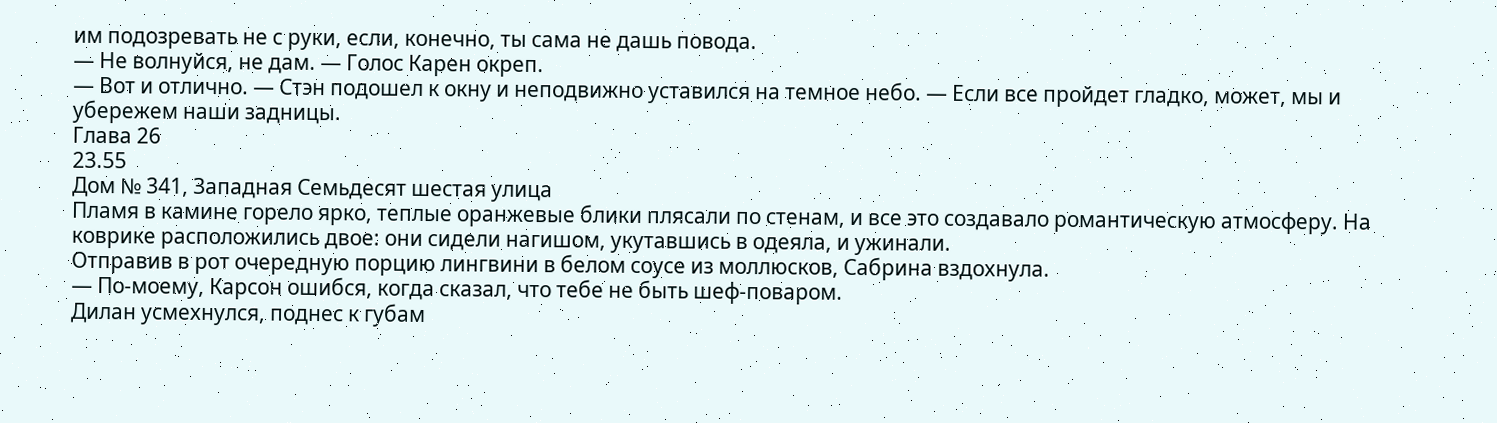им подозревать не с руки, если, конечно, ты сама не дашь повода.
— Не волнуйся, не дам. — Голос Карен окреп.
— Вот и отлично. — Стэн подошел к окну и неподвижно уставился на темное небо. — Если все пройдет гладко, может, мы и убережем наши задницы.
Глава 26
23.55
Дом № 341, Западная Семьдесят шестая улица
Пламя в камине горело ярко, теплые оранжевые блики плясали по стенам, и все это создавало романтическую атмосферу. На коврике расположились двое: они сидели нагишом, укутавшись в одеяла, и ужинали.
Отправив в рот очередную порцию лингвини в белом соусе из моллюсков, Сабрина вздохнула.
— По-моему, Карсон ошибся, когда сказал, что тебе не быть шеф-поваром.
Дилан усмехнулся, поднес к губам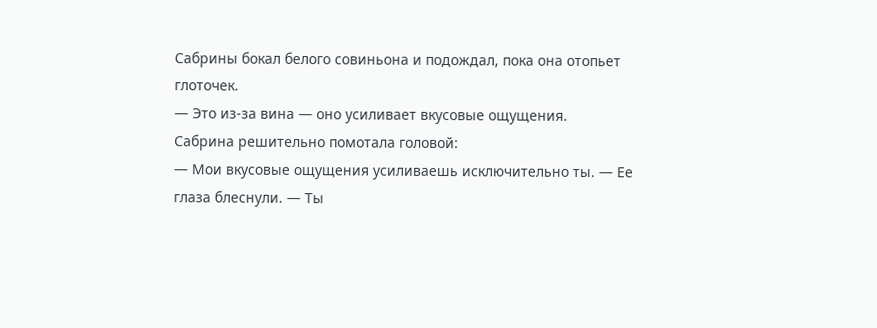Сабрины бокал белого совиньона и подождал, пока она отопьет глоточек.
— Это из-за вина — оно усиливает вкусовые ощущения.
Сабрина решительно помотала головой:
— Мои вкусовые ощущения усиливаешь исключительно ты. — Ее глаза блеснули. — Ты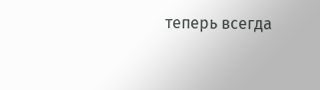теперь всегда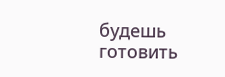будешь готовить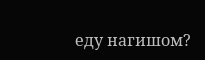еду нагишом?